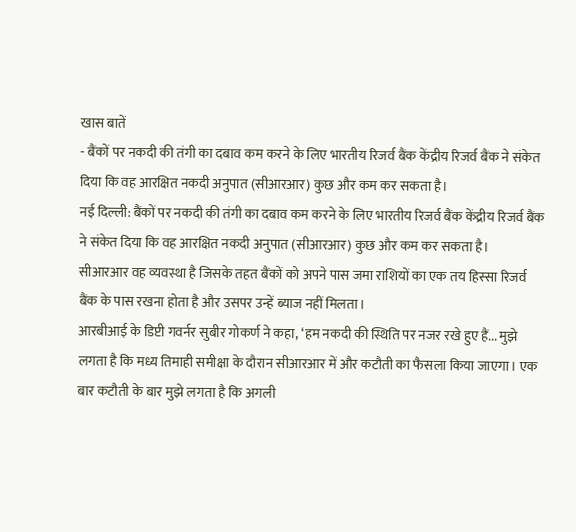खास बातें
- बैंकों पर नकदी की तंगी का दबाव कम करने के लिए भारतीय रिजर्व बैंक केंद्रीय रिजर्व बैंक ने संकेत दिया कि वह आरक्षित नकदी अनुपात (सीआरआर) कुछ और कम कर सकता है।
नई दिल्ली: बैंकों पर नकदी की तंगी का दबाव कम करने के लिए भारतीय रिजर्व बैंक केंद्रीय रिजर्व बैंक ने संकेत दिया कि वह आरक्षित नकदी अनुपात (सीआरआर) कुछ और कम कर सकता है।
सीआरआर वह व्यवस्था है जिसके तहत बैंकों को अपने पास जमा राशियों का एक तय हिस्सा रिजर्व बैंक के पास रखना होता है और उसपर उन्हें ब्याज नहीं मिलता।
आरबीआई के डिप्टी गवर्नर सुबीर गोकर्ण ने कहा, ‘हम नकदी की स्थिति पर नजर रखे हुए हैं... मुझे लगता है कि मध्य तिमाही समीक्षा के दौरान सीआरआर में और कटौती का फैसला किया जाएगा। एक बार कटौती के बार मुझे लगता है कि अगली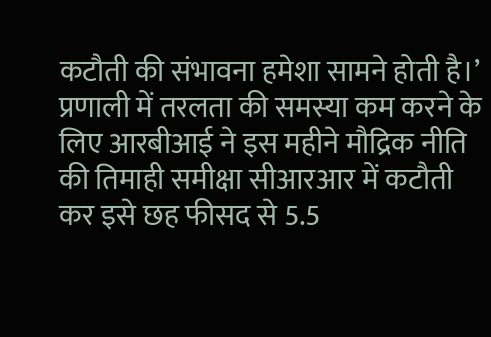कटौती की संभावना हमेशा सामने होती है।’
प्रणाली में तरलता की समस्या कम करने के लिए आरबीआई ने इस महीने मौद्रिक नीति की तिमाही समीक्षा सीआरआर में कटौती कर इसे छह फीसद से 5.5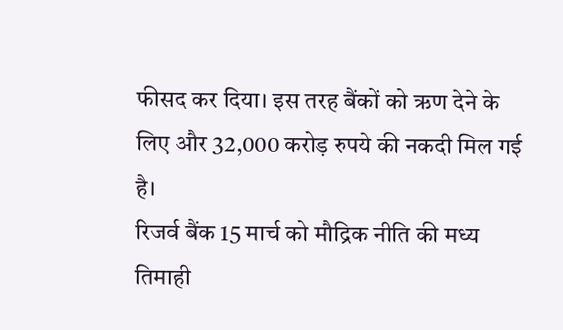फीसद कर दिया। इस तरह बैंकों को ऋण देने के लिए और 32,000 करोड़ रुपये की नकदी मिल गई है।
रिजर्व बैंक 15 मार्च को मौद्रिक नीति की मध्य तिमाही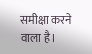समीक्षा करने वाला है।